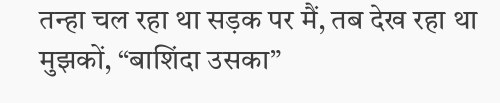तन्हा चल रहा था सड़क पर मैं, तब देख रहा था मुझकों, “बाशिंदा उसका”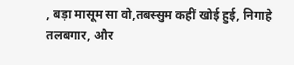, बड़ा मासूम सा वो,तबस्सुम कहीं खोई हुई, निगाहे तलबगार, और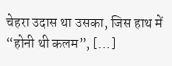चेहरा उदास था उसका, जिस हाथ में “होनी थी कलम”, […]